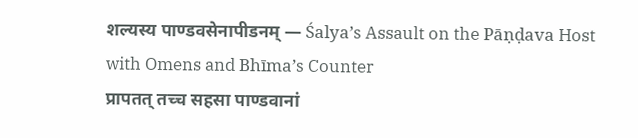शल्यस्य पाण्डवसेनापीडनम् — Śalya’s Assault on the Pāṇḍava Host
with Omens and Bhīma’s Counter
प्रापतत् तच्च सहसा पाण्डवानां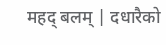महद् बलम् | दधारैको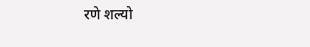रणे शल्यो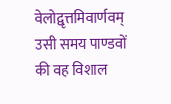वेलोद्वृत्तमिवार्णवम्
उसी समय पाण्डवों की वह विशाल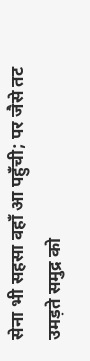सेना भी सहसा वहाँ आ पहुँची; पर जैसे तट उमड़ते समुद्र को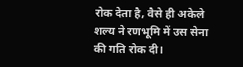रोक देता है, वैसे ही अकेले शल्य ने रणभूमि में उस सेना की गति रोक दी।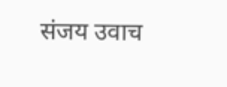संजय उवाच